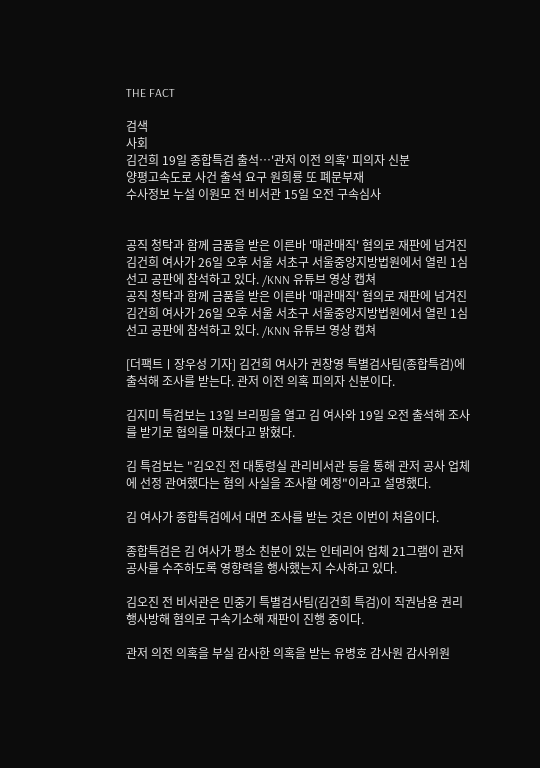THE FACT

검색
사회
김건희 19일 종합특검 출석…'관저 이전 의혹' 피의자 신분
양평고속도로 사건 출석 요구 원희룡 또 폐문부재
수사정보 누설 이원모 전 비서관 15일 오전 구속심사


공직 청탁과 함께 금품을 받은 이른바 '매관매직' 혐의로 재판에 넘겨진 김건희 여사가 26일 오후 서울 서초구 서울중앙지방법원에서 열린 1심 선고 공판에 참석하고 있다. /KNN 유튜브 영상 캡쳐
공직 청탁과 함께 금품을 받은 이른바 '매관매직' 혐의로 재판에 넘겨진 김건희 여사가 26일 오후 서울 서초구 서울중앙지방법원에서 열린 1심 선고 공판에 참석하고 있다. /KNN 유튜브 영상 캡쳐

[더팩트ㅣ장우성 기자] 김건희 여사가 권창영 특별검사팀(종합특검)에 출석해 조사를 받는다. 관저 이전 의혹 피의자 신분이다.

김지미 특검보는 13일 브리핑을 열고 김 여사와 19일 오전 출석해 조사를 받기로 협의를 마쳤다고 밝혔다.

김 특검보는 "김오진 전 대통령실 관리비서관 등을 통해 관저 공사 업체에 선정 관여했다는 혐의 사실을 조사할 예정"이라고 설명했다.

김 여사가 종합특검에서 대면 조사를 받는 것은 이번이 처음이다.

종합특검은 김 여사가 평소 친분이 있는 인테리어 업체 21그램이 관저 공사를 수주하도록 영향력을 행사했는지 수사하고 있다.

김오진 전 비서관은 민중기 특별검사팀(김건희 특검)이 직권남용 권리행사방해 혐의로 구속기소해 재판이 진행 중이다.

관저 의전 의혹을 부실 감사한 의혹을 받는 유병호 감사원 감사위원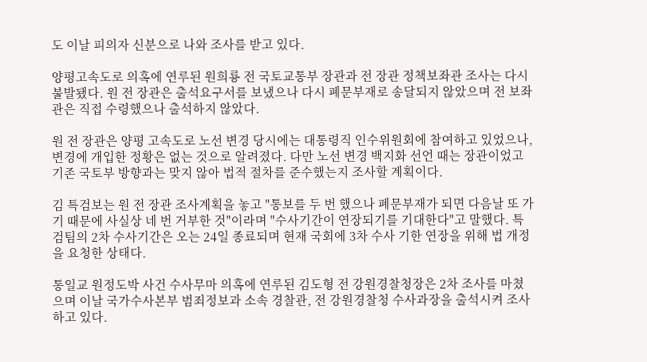도 이날 피의자 신분으로 나와 조사를 받고 있다.

양평고속도로 의혹에 연루된 원희룡 전 국토교통부 장관과 전 장관 정책보좌관 조사는 다시 불발됐다. 원 전 장관은 출석요구서를 보냈으나 다시 폐문부재로 송달되지 않았으며 전 보좌관은 직접 수령했으나 출석하지 않았다.

원 전 장관은 양평 고속도로 노선 변경 당시에는 대통령직 인수위원회에 참여하고 있었으나, 변경에 개입한 정황은 없는 것으로 알려졌다. 다만 노선 변경 백지화 선언 때는 장관이었고 기존 국토부 방향과는 맞지 않아 법적 절차를 준수했는지 조사할 계획이다.

김 특검보는 원 전 장관 조사계획을 놓고 "통보를 두 번 했으나 폐문부재가 되면 다음날 또 가기 때문에 사실상 네 번 거부한 것"이라며 "수사기간이 연장되기를 기대한다"고 말했다. 특검팀의 2차 수사기간은 오는 24일 종료되며 현재 국회에 3차 수사 기한 연장을 위해 법 개정을 요청한 상태다.

통일교 원정도박 사건 수사무마 의혹에 연루된 김도형 전 강원경찰청장은 2차 조사를 마쳤으며 이날 국가수사본부 범죄정보과 소속 경찰관, 전 강원경찰청 수사과장을 출석시켜 조사하고 있다.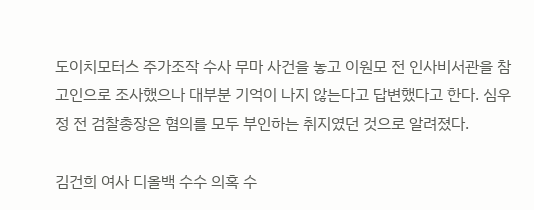도이치모터스 주가조작 수사 무마 사건을 놓고 이원모 전 인사비서관을 참고인으로 조사했으나 대부분 기억이 나지 않는다고 답변했다고 한다. 심우정 전 검찰총장은 혐의를 모두 부인하는 취지였던 것으로 알려졌다.

김건희 여사 디올백 수수 의혹 수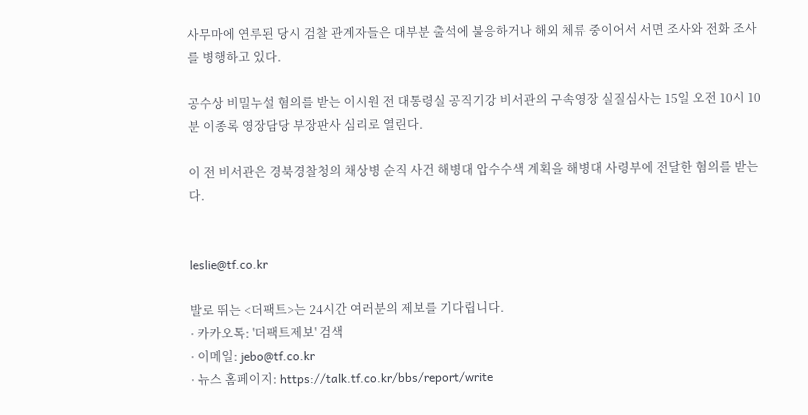사무마에 연루된 당시 검찰 관계자들은 대부분 출석에 불응하거나 해외 체류 중이어서 서면 조사와 전화 조사를 병행하고 있다.

공수상 비밀누설 혐의를 받는 이시원 전 대통령실 공직기강 비서관의 구속영장 실질심사는 15일 오전 10시 10분 이종록 영장담당 부장판사 심리로 열린다.

이 전 비서관은 경북경찰청의 채상병 순직 사건 해병대 압수수색 계획을 해병대 사령부에 전달한 혐의를 받는다.


leslie@tf.co.kr

발로 뛰는 <더팩트>는 24시간 여러분의 제보를 기다립니다.
· 카카오톡: '더팩트제보' 검색
· 이메일: jebo@tf.co.kr
· 뉴스 홈페이지: https://talk.tf.co.kr/bbs/report/write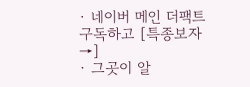· 네이버 메인 더팩트 구독하고 [특종보자→]
· 그곳이 알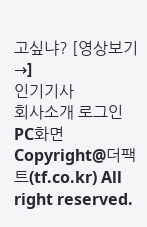고싶냐? [영상보기→]
인기기사
회사소개 로그인 PC화면
Copyright@더팩트(tf.co.kr) All right reserved.